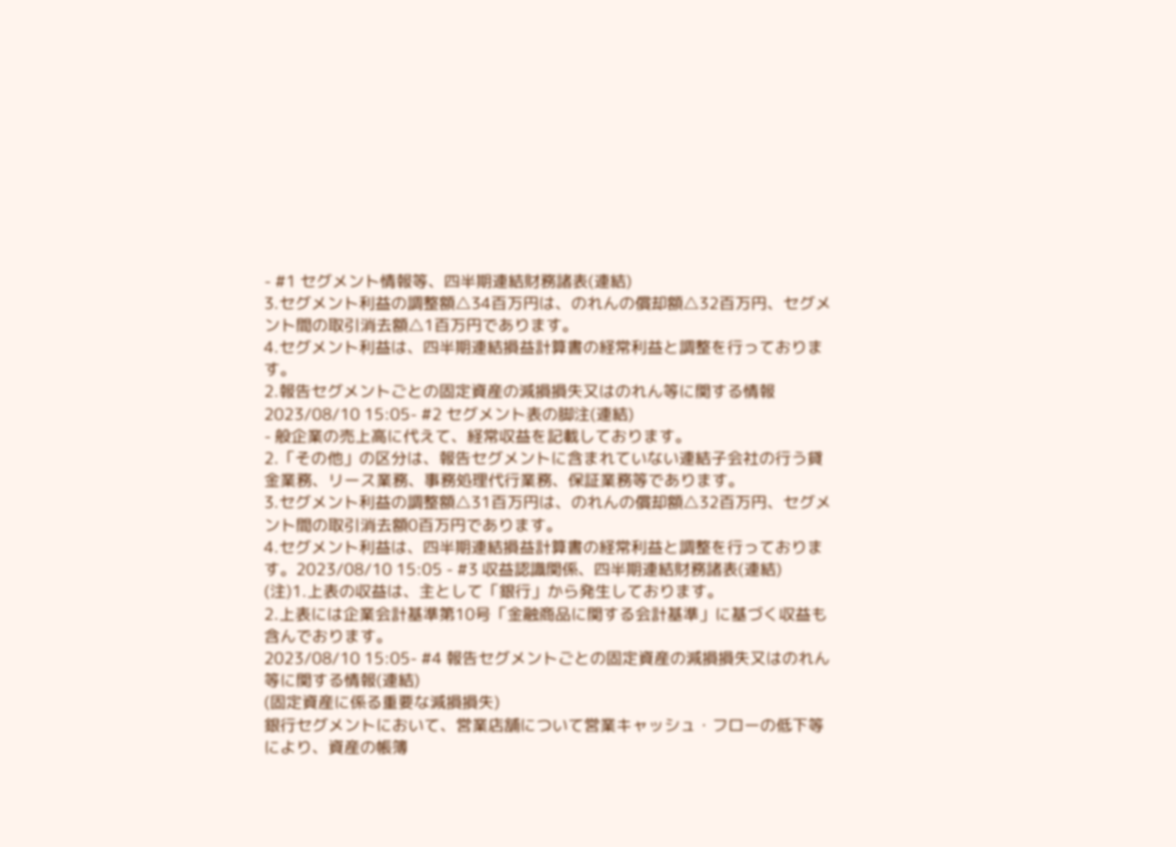- #1 セグメント情報等、四半期連結財務諸表(連結)
3.セグメント利益の調整額△34百万円は、のれんの償却額△32百万円、セグメント間の取引消去額△1百万円であります。
4.セグメント利益は、四半期連結損益計算書の経常利益と調整を行っております。
2.報告セグメントごとの固定資産の減損損失又はのれん等に関する情報
2023/08/10 15:05- #2 セグメント表の脚注(連結)
- 般企業の売上高に代えて、経常収益を記載しております。
2.「その他」の区分は、報告セグメントに含まれていない連結子会社の行う貸金業務、リース業務、事務処理代行業務、保証業務等であります。
3.セグメント利益の調整額△31百万円は、のれんの償却額△32百万円、セグメント間の取引消去額0百万円であります。
4.セグメント利益は、四半期連結損益計算書の経常利益と調整を行っております。2023/08/10 15:05 - #3 収益認識関係、四半期連結財務諸表(連結)
(注)1.上表の収益は、主として「銀行」から発生しております。
2.上表には企業会計基準第10号「金融商品に関する会計基準」に基づく収益も含んでおります。
2023/08/10 15:05- #4 報告セグメントごとの固定資産の減損損失又はのれん等に関する情報(連結)
(固定資産に係る重要な減損損失)
銀行セグメントにおいて、営業店舗について営業キャッシュ・フローの低下等により、資産の帳簿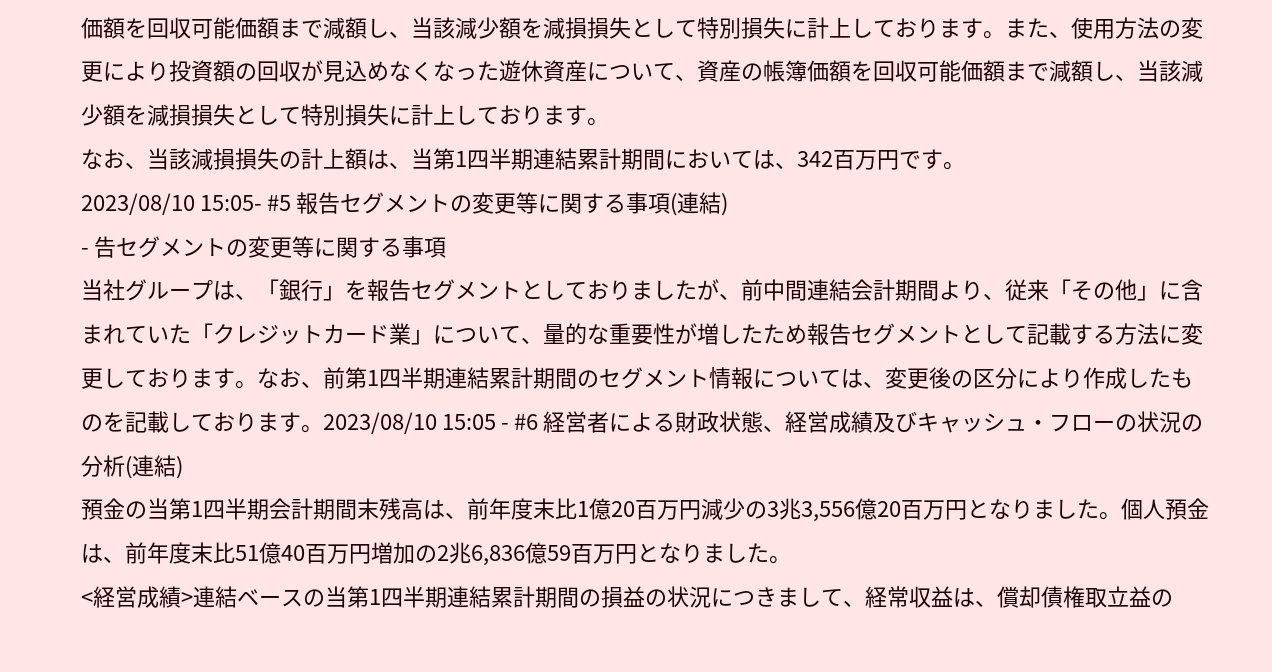価額を回収可能価額まで減額し、当該減少額を減損損失として特別損失に計上しております。また、使用方法の変更により投資額の回収が見込めなくなった遊休資産について、資産の帳簿価額を回収可能価額まで減額し、当該減少額を減損損失として特別損失に計上しております。
なお、当該減損損失の計上額は、当第1四半期連結累計期間においては、342百万円です。
2023/08/10 15:05- #5 報告セグメントの変更等に関する事項(連結)
- 告セグメントの変更等に関する事項
当社グループは、「銀行」を報告セグメントとしておりましたが、前中間連結会計期間より、従来「その他」に含まれていた「クレジットカード業」について、量的な重要性が増したため報告セグメントとして記載する方法に変更しております。なお、前第1四半期連結累計期間のセグメント情報については、変更後の区分により作成したものを記載しております。2023/08/10 15:05 - #6 経営者による財政状態、経営成績及びキャッシュ・フローの状況の分析(連結)
預金の当第1四半期会計期間末残高は、前年度末比1億20百万円減少の3兆3,556億20百万円となりました。個人預金は、前年度末比51億40百万円増加の2兆6,836億59百万円となりました。
<経営成績>連結ベースの当第1四半期連結累計期間の損益の状況につきまして、経常収益は、償却債権取立益の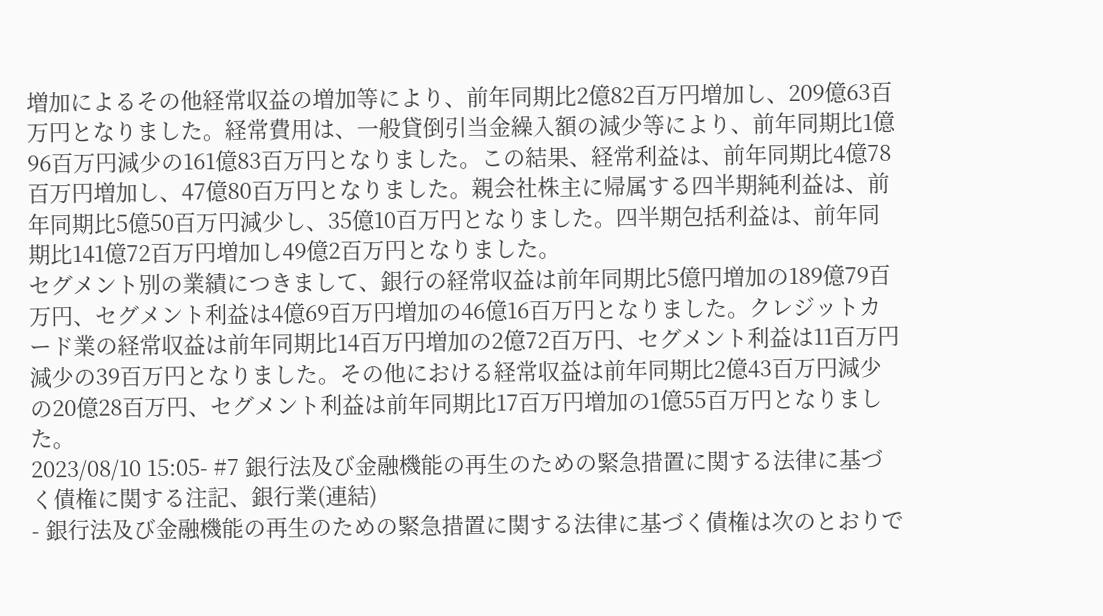増加によるその他経常収益の増加等により、前年同期比2億82百万円増加し、209億63百万円となりました。経常費用は、一般貸倒引当金繰入額の減少等により、前年同期比1億96百万円減少の161億83百万円となりました。この結果、経常利益は、前年同期比4億78百万円増加し、47億80百万円となりました。親会社株主に帰属する四半期純利益は、前年同期比5億50百万円減少し、35億10百万円となりました。四半期包括利益は、前年同期比141億72百万円増加し49億2百万円となりました。
セグメント別の業績につきまして、銀行の経常収益は前年同期比5億円増加の189億79百万円、セグメント利益は4億69百万円増加の46億16百万円となりました。クレジットカード業の経常収益は前年同期比14百万円増加の2億72百万円、セグメント利益は11百万円減少の39百万円となりました。その他における経常収益は前年同期比2億43百万円減少の20億28百万円、セグメント利益は前年同期比17百万円増加の1億55百万円となりました。
2023/08/10 15:05- #7 銀行法及び金融機能の再生のための緊急措置に関する法律に基づく債権に関する注記、銀行業(連結)
- 銀行法及び金融機能の再生のための緊急措置に関する法律に基づく債権は次のとおりで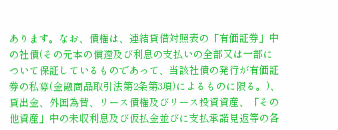あります。なお、債権は、連結貸借対照表の「有価証券」中の社債(その元本の償還及び利息の支払いの全部又は一部について保証しているものであって、当該社債の発行が有価証券の私募(金融商品取引法第2条第3項)によるものに限る。)、貸出金、外国為替、リース債権及びリース投資資産、「その他資産」中の未収利息及び仮払金並びに支払承諾見返等の各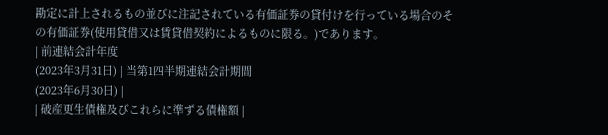勘定に計上されるもの並びに注記されている有価証券の貸付けを行っている場合のその有価証券(使用貸借又は賃貸借契約によるものに限る。)であります。
| 前連結会計年度
(2023年3月31日) | 当第1四半期連結会計期間
(2023年6月30日) |
| 破産更生債権及びこれらに準ずる債権額 |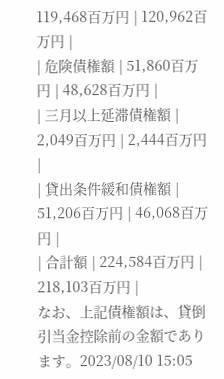119,468百万円 | 120,962百万円 |
| 危険債権額 | 51,860百万円 | 48,628百万円 |
| 三月以上延滞債権額 | 2,049百万円 | 2,444百万円 |
| 貸出条件緩和債権額 | 51,206百万円 | 46,068百万円 |
| 合計額 | 224,584百万円 | 218,103百万円 |
なお、上記債権額は、貸倒引当金控除前の金額であります。2023/08/10 15:05